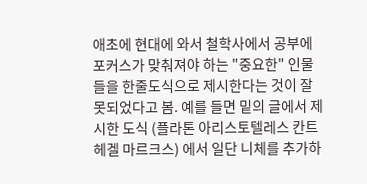애초에 현대에 와서 철학사에서 공부에 포커스가 맞춰져야 하는 "중요한" 인물들을 한줄도식으로 제시한다는 것이 잘못되었다고 봄. 예를 들면 밑의 글에서 제시한 도식 (플라톤 아리스토텔레스 칸트 헤겔 마르크스) 에서 일단 니체를 추가하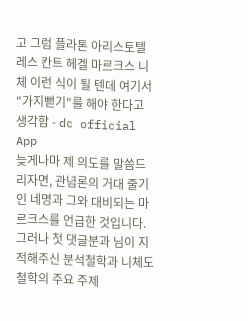고 그럼 플라톤 아리스토텔레스 칸트 헤겔 마르크스 니체 이런 식이 될 텐데 여기서 "가지뻗기"를 해야 한다고 생각함 - dc official App
늦게나마 제 의도를 말씀드리자면, 관념론의 거대 줄기인 네명과 그와 대비되는 마르크스를 언급한 것입니다. 그러나 첫 댓글분과 님이 지적해주신 분석철학과 니체도 철학의 주요 주제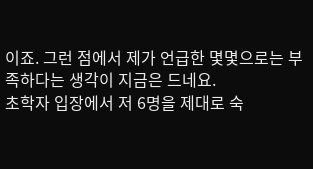이죠. 그런 점에서 제가 언급한 몇몇으로는 부족하다는 생각이 지금은 드네요.
초학자 입장에서 저 6명을 제대로 숙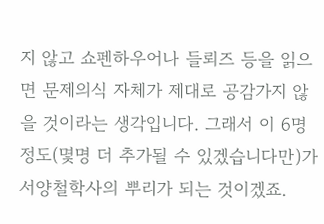지 않고 쇼펜하우어나 들뢰즈 등을 읽으면 문제의식 자체가 제대로 공감가지 않을 것이라는 생각입니다. 그래서 이 6명정도(몇명 더 추가될 수 있겠습니다만)가 서양철학사의 뿌리가 되는 것이겠죠.